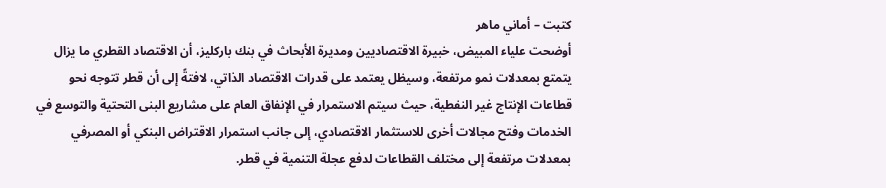كتبت – أماني ماهر
أوضحت علياء المبيض، خبيرة الاقتصاديين ومديرة الأبحاث في بنك باركليز، أن الاقتصاد القطري ما يزال يتمتع بمعدلات نمو مرتفعة، وسيظل يعتمد على قدرات الاقتصاد الذاتي، لافتةً إلى أن قطر تتوجه نحو قطاعات الإنتاج غير النفطية، حيث سيتم الاستمرار في الإنفاق العام على مشاريع البنى التحتية والتوسع في الخدمات وفتح مجالات أخرى للاستثمار الاقتصادي، إلى جانب استمرار الاقتراض البنكي أو المصرفي بمعدلات مرتفعة إلى مختلف القطاعات لدفع عجلة التنمية في قطر.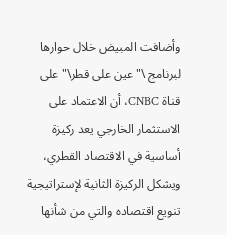وأضافت المبيض خلال حوارها لبرنامج \"عين على قطر\" على قناة CNBC، أن الاعتماد على الاستثمار الخارجي يعد ركيزة أساسية في الاقتصاد القطري، ويشكل الركيزة الثانية لإستراتيجية تنويع اقتصاده والتي من شأنها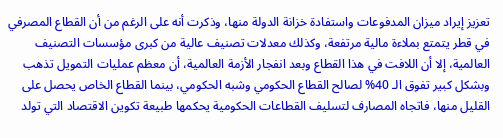تعزيز إيراد ميزان المدفوعات واستفادة خزانة الدولة منها، وذكرت أنه على الرغم من أن القطاع المصرفي في قطر يتمتع بملاءة مالية مرتفعة، وكذلك معدلات تصنيف عالية من كبرى مؤسسات التصنيف العالمية، إلا أن اللافت في هذا القطاع وبعد انفجار الأزمة العالمية، أن معظم عمليات التمويل تذهب وبشكل كبير تفوق الـ 40% لصالح القطاع الحكومي وشبه الحكومي، بينما القطاع الخاص يحصل على القليل منها، فاتجاه المصارف لتسليف القطاعات الحكومية يحكمها طبيعة تكوين الاقتصاد التي تولد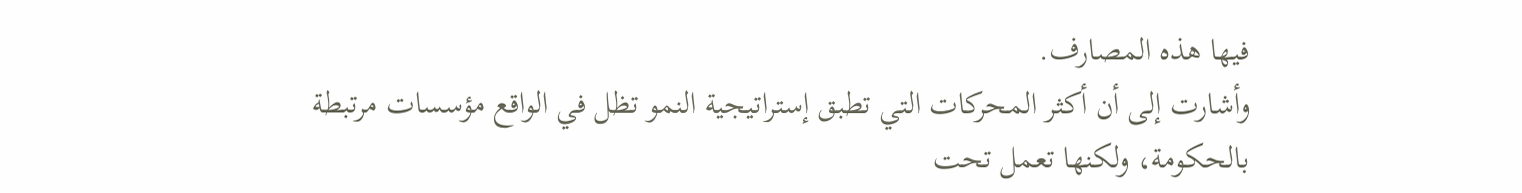فيها هذه المصارف.
وأشارت إلى أن أكثر المحركات التي تطبق إستراتيجية النمو تظل في الواقع مؤسسات مرتبطة بالحكومة، ولكنها تعمل تحت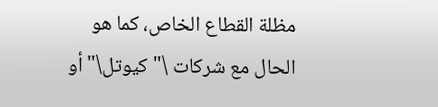مظلة القطاع الخاص، كما هو الحال مع شركات \"كيوتل\" أو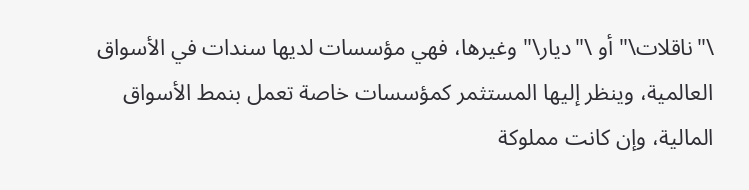\"ناقلات\" أو \"ديار\" وغيرها، فهي مؤسسات لديها سندات في الأسواق العالمية، وينظر إليها المستثمر كمؤسسات خاصة تعمل بنمط الأسواق المالية، وإن كانت مملوكة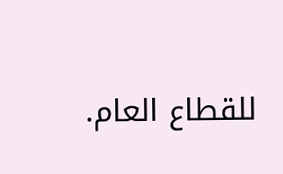للقطاع العام.